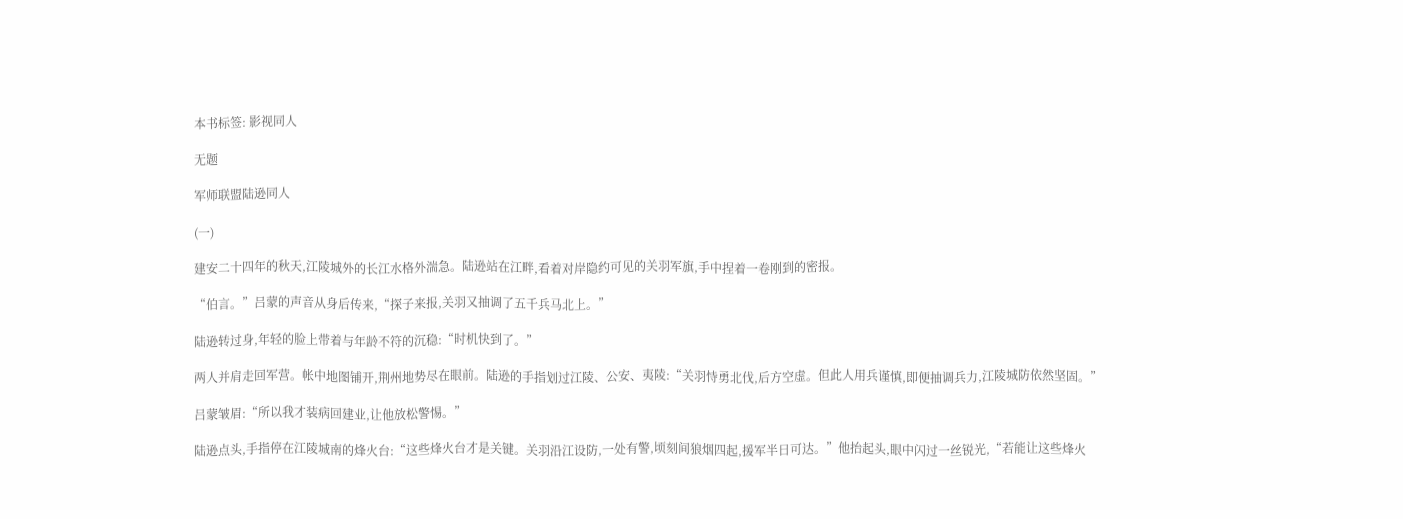本书标签: 影视同人

无题

军师联盟陆逊同人

(一)

建安二十四年的秋天,江陵城外的长江水格外湍急。陆逊站在江畔,看着对岸隐约可见的关羽军旗,手中捏着一卷刚到的密报。

“伯言。”吕蒙的声音从身后传来,“探子来报,关羽又抽调了五千兵马北上。”

陆逊转过身,年轻的脸上带着与年龄不符的沉稳:“时机快到了。”

两人并肩走回军营。帐中地图铺开,荆州地势尽在眼前。陆逊的手指划过江陵、公安、夷陵:“关羽恃勇北伐,后方空虚。但此人用兵谨慎,即便抽调兵力,江陵城防依然坚固。”

吕蒙皱眉:“所以我才装病回建业,让他放松警惕。”

陆逊点头,手指停在江陵城南的烽火台:“这些烽火台才是关键。关羽沿江设防,一处有警,顷刻间狼烟四起,援军半日可达。”他抬起头,眼中闪过一丝锐光,“若能让这些烽火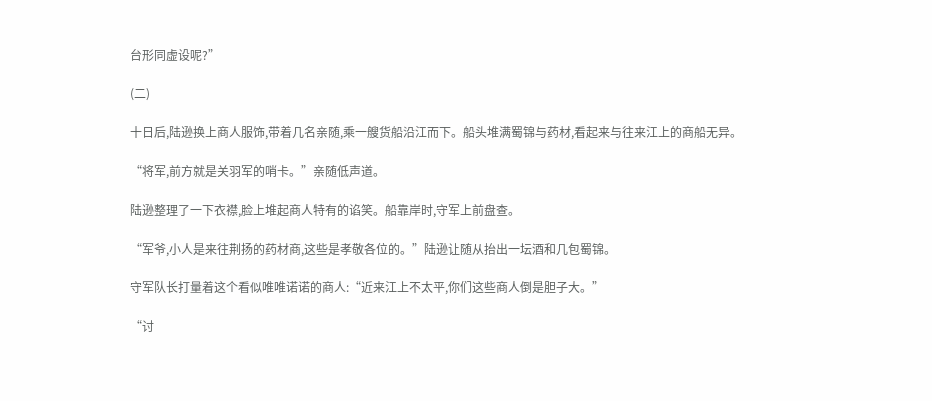台形同虚设呢?”

(二)

十日后,陆逊换上商人服饰,带着几名亲随,乘一艘货船沿江而下。船头堆满蜀锦与药材,看起来与往来江上的商船无异。

“将军,前方就是关羽军的哨卡。”亲随低声道。

陆逊整理了一下衣襟,脸上堆起商人特有的谄笑。船靠岸时,守军上前盘查。

“军爷,小人是来往荆扬的药材商,这些是孝敬各位的。”陆逊让随从抬出一坛酒和几包蜀锦。

守军队长打量着这个看似唯唯诺诺的商人:“近来江上不太平,你们这些商人倒是胆子大。”

“讨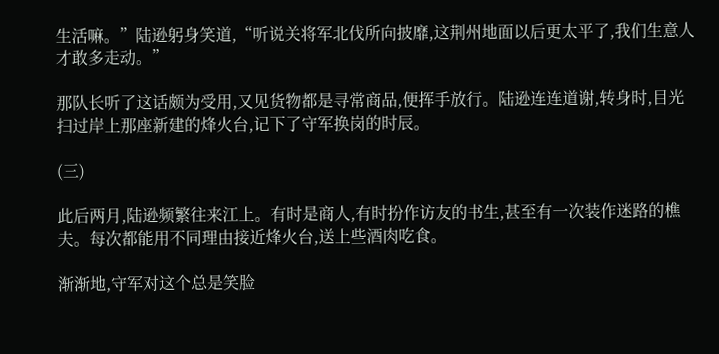生活嘛。”陆逊躬身笑道,“听说关将军北伐所向披靡,这荆州地面以后更太平了,我们生意人才敢多走动。”

那队长听了这话颇为受用,又见货物都是寻常商品,便挥手放行。陆逊连连道谢,转身时,目光扫过岸上那座新建的烽火台,记下了守军换岗的时辰。

(三)

此后两月,陆逊频繁往来江上。有时是商人,有时扮作访友的书生,甚至有一次装作迷路的樵夫。每次都能用不同理由接近烽火台,送上些酒肉吃食。

渐渐地,守军对这个总是笑脸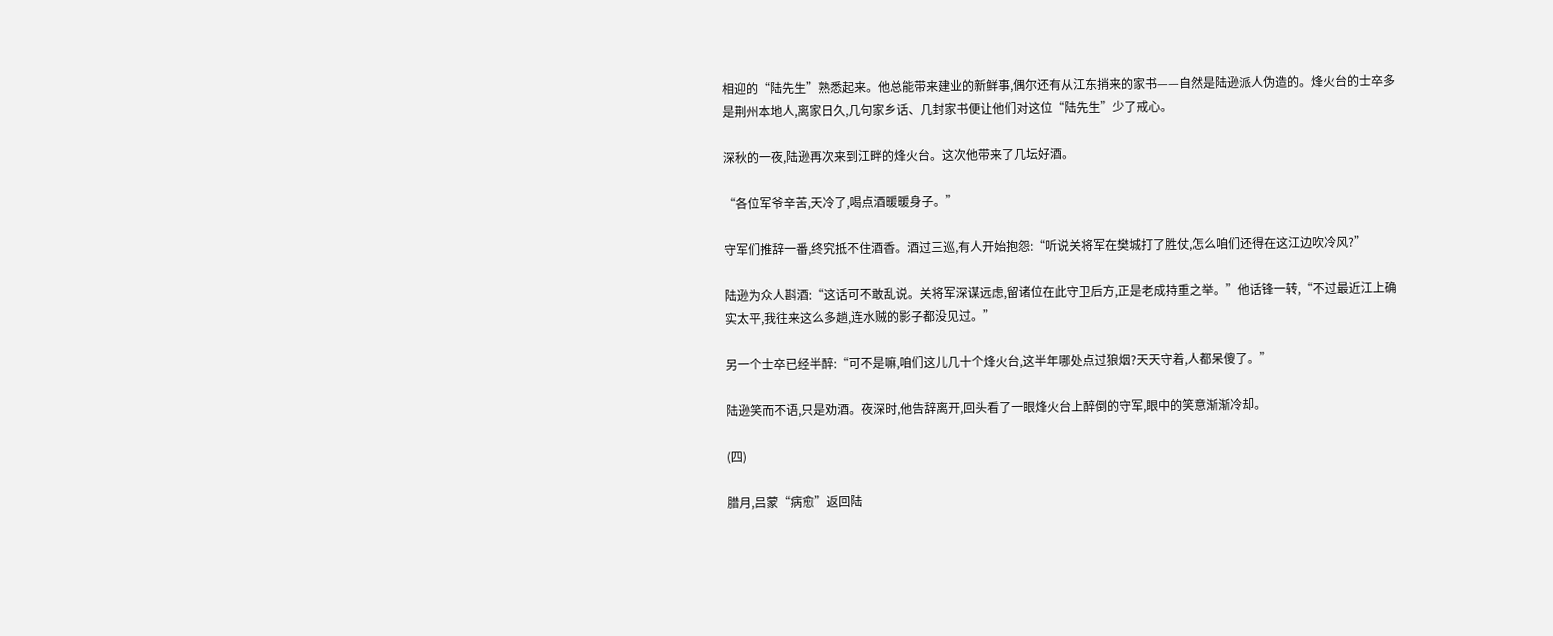相迎的“陆先生”熟悉起来。他总能带来建业的新鲜事,偶尔还有从江东捎来的家书——自然是陆逊派人伪造的。烽火台的士卒多是荆州本地人,离家日久,几句家乡话、几封家书便让他们对这位“陆先生”少了戒心。

深秋的一夜,陆逊再次来到江畔的烽火台。这次他带来了几坛好酒。

“各位军爷辛苦,天冷了,喝点酒暖暖身子。”

守军们推辞一番,终究抵不住酒香。酒过三巡,有人开始抱怨:“听说关将军在樊城打了胜仗,怎么咱们还得在这江边吹冷风?”

陆逊为众人斟酒:“这话可不敢乱说。关将军深谋远虑,留诸位在此守卫后方,正是老成持重之举。”他话锋一转,“不过最近江上确实太平,我往来这么多趟,连水贼的影子都没见过。”

另一个士卒已经半醉:“可不是嘛,咱们这儿几十个烽火台,这半年哪处点过狼烟?天天守着,人都呆傻了。”

陆逊笑而不语,只是劝酒。夜深时,他告辞离开,回头看了一眼烽火台上醉倒的守军,眼中的笑意渐渐冷却。

(四)

腊月,吕蒙“病愈”返回陆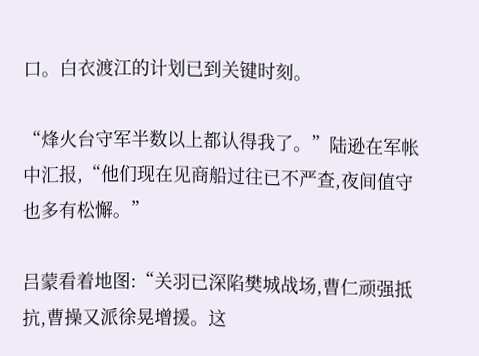口。白衣渡江的计划已到关键时刻。

“烽火台守军半数以上都认得我了。”陆逊在军帐中汇报,“他们现在见商船过往已不严查,夜间值守也多有松懈。”

吕蒙看着地图:“关羽已深陷樊城战场,曹仁顽强抵抗,曹操又派徐晃增援。这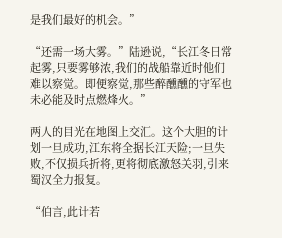是我们最好的机会。”

“还需一场大雾。”陆逊说,“长江冬日常起雾,只要雾够浓,我们的战船靠近时他们难以察觉。即便察觉,那些醉醺醺的守军也未必能及时点燃烽火。”

两人的目光在地图上交汇。这个大胆的计划一旦成功,江东将全据长江天险;一旦失败,不仅损兵折将,更将彻底激怒关羽,引来蜀汉全力报复。

“伯言,此计若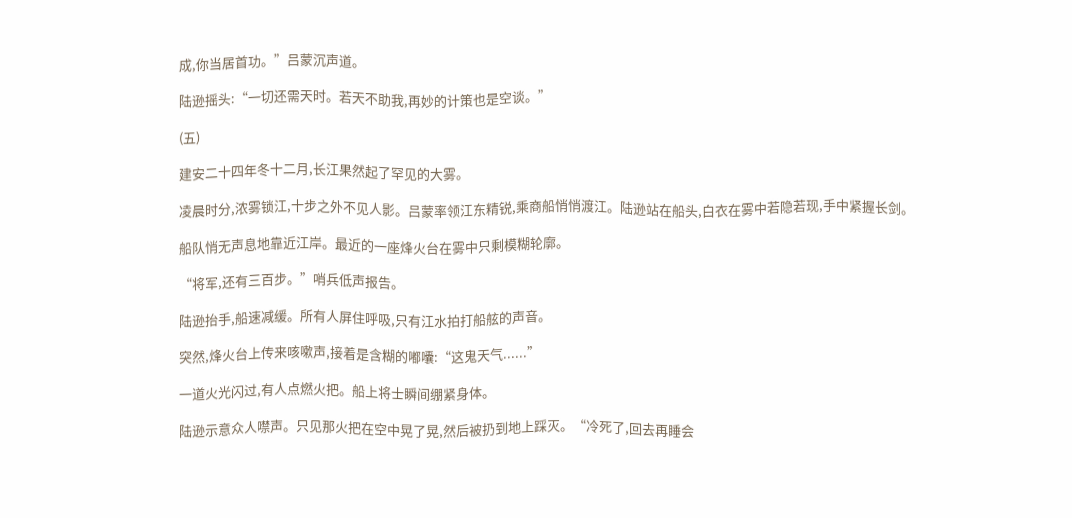成,你当居首功。”吕蒙沉声道。

陆逊摇头:“一切还需天时。若天不助我,再妙的计策也是空谈。”

(五)

建安二十四年冬十二月,长江果然起了罕见的大雾。

凌晨时分,浓雾锁江,十步之外不见人影。吕蒙率领江东精锐,乘商船悄悄渡江。陆逊站在船头,白衣在雾中若隐若现,手中紧握长剑。

船队悄无声息地靠近江岸。最近的一座烽火台在雾中只剩模糊轮廓。

“将军,还有三百步。”哨兵低声报告。

陆逊抬手,船速减缓。所有人屏住呼吸,只有江水拍打船舷的声音。

突然,烽火台上传来咳嗽声,接着是含糊的嘟囔:“这鬼天气......”

一道火光闪过,有人点燃火把。船上将士瞬间绷紧身体。

陆逊示意众人噤声。只见那火把在空中晃了晃,然后被扔到地上踩灭。“冷死了,回去再睡会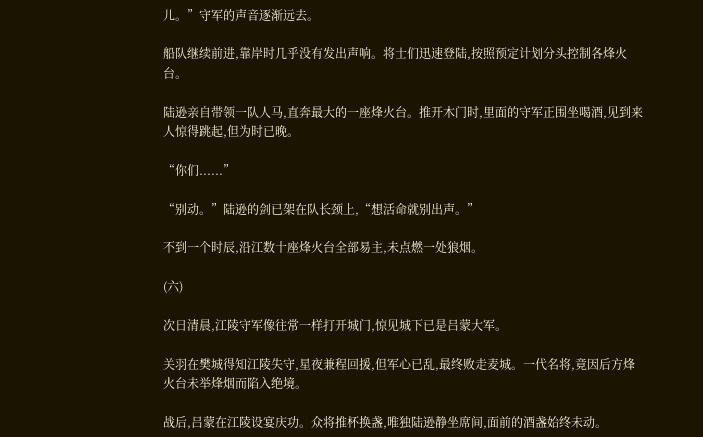儿。”守军的声音逐渐远去。

船队继续前进,靠岸时几乎没有发出声响。将士们迅速登陆,按照预定计划分头控制各烽火台。

陆逊亲自带领一队人马,直奔最大的一座烽火台。推开木门时,里面的守军正围坐喝酒,见到来人惊得跳起,但为时已晚。

“你们......”

“别动。”陆逊的剑已架在队长颈上,“想活命就别出声。”

不到一个时辰,沿江数十座烽火台全部易主,未点燃一处狼烟。

(六)

次日清晨,江陵守军像往常一样打开城门,惊见城下已是吕蒙大军。

关羽在樊城得知江陵失守,星夜兼程回援,但军心已乱,最终败走麦城。一代名将,竟因后方烽火台未举烽烟而陷入绝境。

战后,吕蒙在江陵设宴庆功。众将推杯换盏,唯独陆逊静坐席间,面前的酒盏始终未动。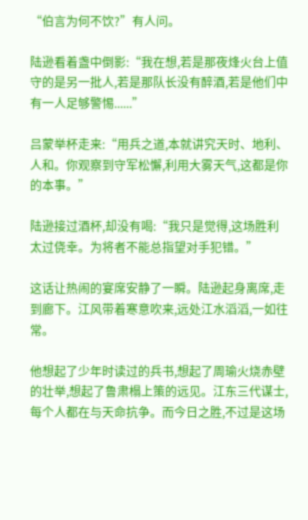“伯言为何不饮?”有人问。

陆逊看着盏中倒影:“我在想,若是那夜烽火台上值守的是另一批人,若是那队长没有醉酒,若是他们中有一人足够警惕......”

吕蒙举杯走来:“用兵之道,本就讲究天时、地利、人和。你观察到守军松懈,利用大雾天气,这都是你的本事。”

陆逊接过酒杯,却没有喝:“我只是觉得,这场胜利太过侥幸。为将者不能总指望对手犯错。”

这话让热闹的宴席安静了一瞬。陆逊起身离席,走到廊下。江风带着寒意吹来,远处江水滔滔,一如往常。

他想起了少年时读过的兵书,想起了周瑜火烧赤壁的壮举,想起了鲁肃榻上策的远见。江东三代谋士,每个人都在与天命抗争。而今日之胜,不过是这场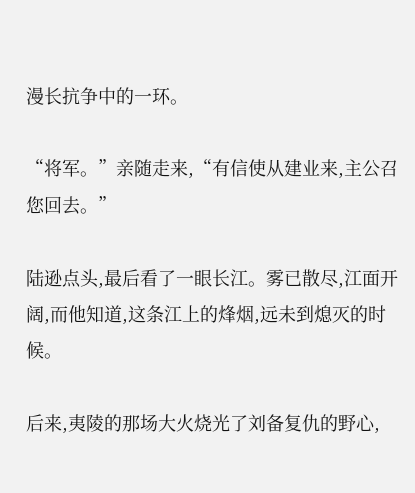漫长抗争中的一环。

“将军。”亲随走来,“有信使从建业来,主公召您回去。”

陆逊点头,最后看了一眼长江。雾已散尽,江面开阔,而他知道,这条江上的烽烟,远未到熄灭的时候。

后来,夷陵的那场大火烧光了刘备复仇的野心,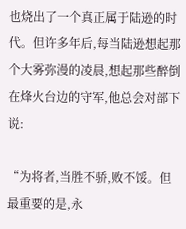也烧出了一个真正属于陆逊的时代。但许多年后,每当陆逊想起那个大雾弥漫的凌晨,想起那些醉倒在烽火台边的守军,他总会对部下说:

“为将者,当胜不骄,败不馁。但最重要的是,永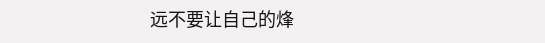远不要让自己的烽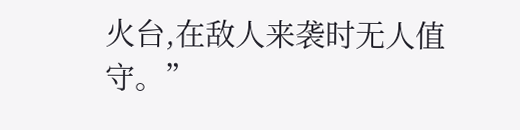火台,在敌人来袭时无人值守。”